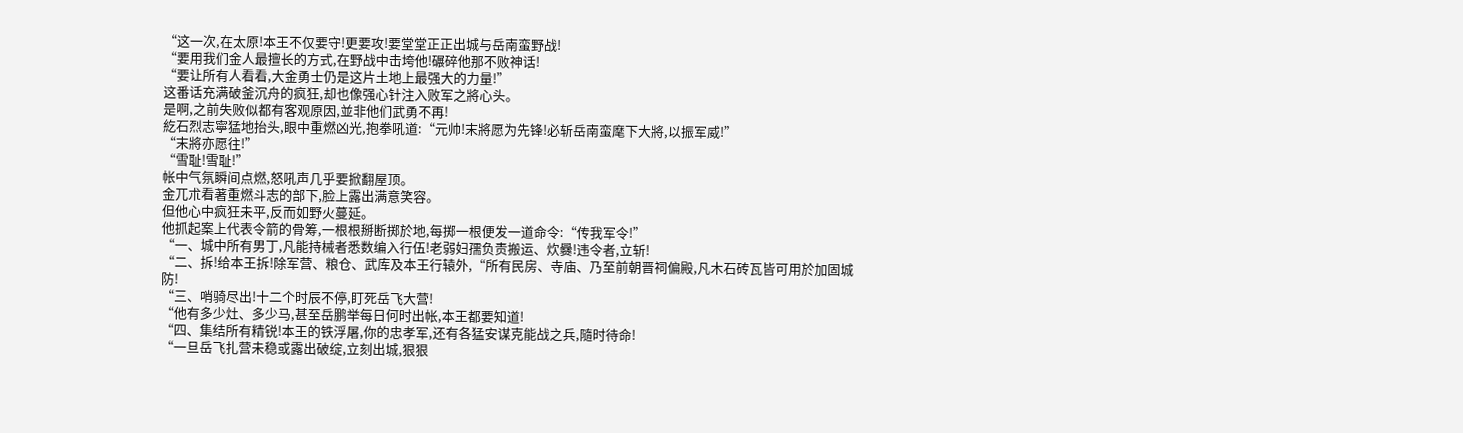“这一次,在太原!本王不仅要守!更要攻!要堂堂正正出城与岳南蛮野战!
“要用我们金人最擅长的方式,在野战中击垮他!碾碎他那不败神话!
“要让所有人看看,大金勇士仍是这片土地上最强大的力量!”
这番话充满破釜沉舟的疯狂,却也像强心针注入败军之將心头。
是啊,之前失败似都有客观原因,並非他们武勇不再!
紇石烈志寧猛地抬头,眼中重燃凶光,抱拳吼道:“元帅!末將愿为先锋!必斩岳南蛮麾下大將,以振军威!”
“末將亦愿往!”
“雪耻!雪耻!”
帐中气氛瞬间点燃,怒吼声几乎要掀翻屋顶。
金兀朮看著重燃斗志的部下,脸上露出满意笑容。
但他心中疯狂未平,反而如野火蔓延。
他抓起案上代表令箭的骨筹,一根根掰断掷於地,每掷一根便发一道命令:“传我军令!”
“一、城中所有男丁,凡能持械者悉数编入行伍!老弱妇孺负责搬运、炊爨!违令者,立斩!
“二、拆!给本王拆!除军营、粮仓、武库及本王行辕外,“所有民房、寺庙、乃至前朝晋祠偏殿,凡木石砖瓦皆可用於加固城防!
“三、哨骑尽出!十二个时辰不停,盯死岳飞大营!
“他有多少灶、多少马,甚至岳鹏举每日何时出帐,本王都要知道!
“四、集结所有精锐!本王的铁浮屠,你的忠孝军,还有各猛安谋克能战之兵,隨时待命!
“一旦岳飞扎营未稳或露出破绽,立刻出城,狠狠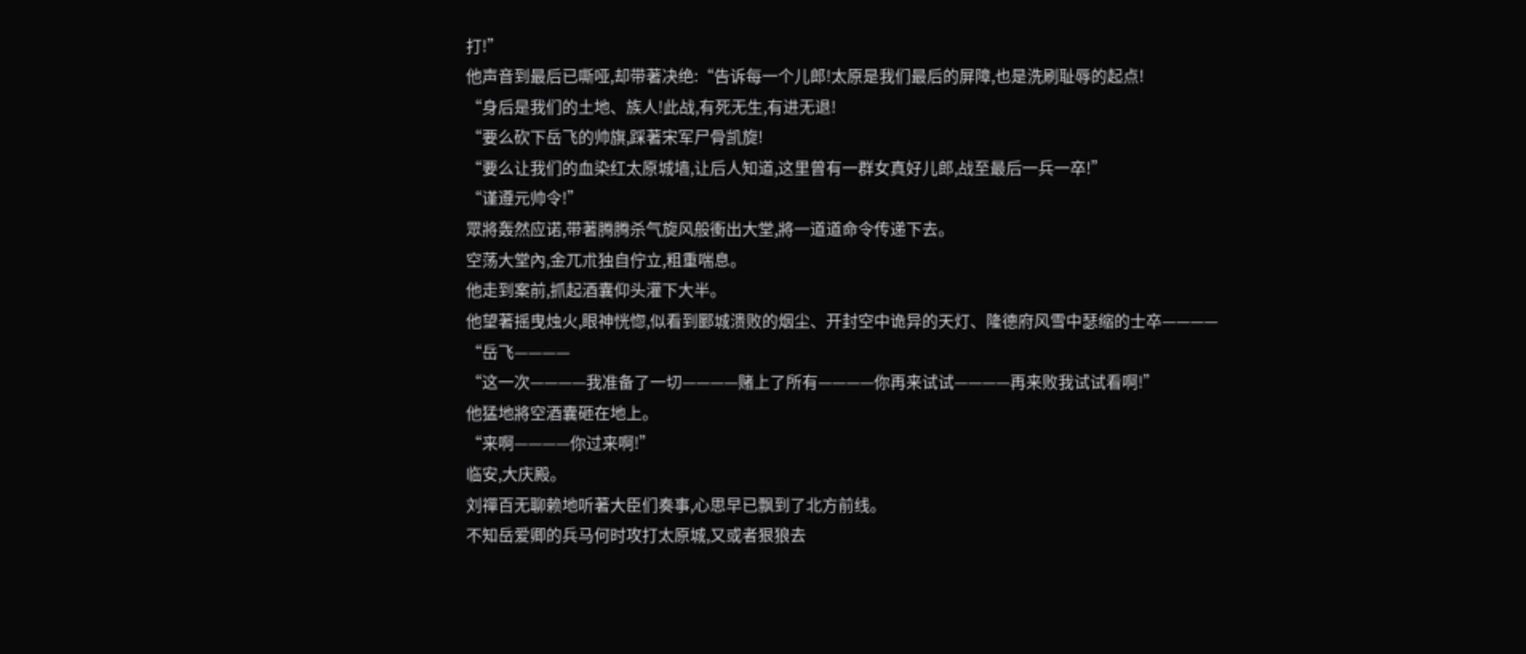打!”
他声音到最后已嘶哑,却带著决绝:“告诉每一个儿郎!太原是我们最后的屏障,也是洗刷耻辱的起点!
“身后是我们的土地、族人!此战,有死无生,有进无退!
“要么砍下岳飞的帅旗,踩著宋军尸骨凯旋!
“要么让我们的血染红太原城墙,让后人知道,这里曾有一群女真好儿郎,战至最后一兵一卒!”
“谨遵元帅令!”
眾將轰然应诺,带著腾腾杀气旋风般衝出大堂,將一道道命令传递下去。
空荡大堂內,金兀朮独自佇立,粗重喘息。
他走到案前,抓起酒囊仰头灌下大半。
他望著摇曳烛火,眼神恍惚,似看到郾城溃败的烟尘、开封空中诡异的天灯、隆德府风雪中瑟缩的士卒————
“岳飞————
“这一次————我准备了一切————赌上了所有————你再来试试————再来败我试试看啊!”
他猛地將空酒囊砸在地上。
“来啊————你过来啊!”
临安,大庆殿。
刘禪百无聊赖地听著大臣们奏事,心思早已飘到了北方前线。
不知岳爱卿的兵马何时攻打太原城,又或者狠狼去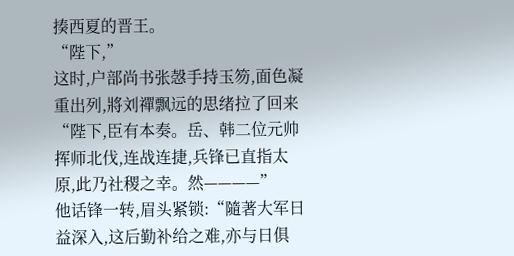揍西夏的晋王。
“陛下,”
这时,户部尚书张愨手持玉笏,面色凝重出列,將刘禪飘远的思绪拉了回来“陛下,臣有本奏。岳、韩二位元帅挥师北伐,连战连捷,兵锋已直指太原,此乃社稷之幸。然————”
他话锋一转,眉头紧锁:“隨著大军日益深入,这后勤补给之难,亦与日俱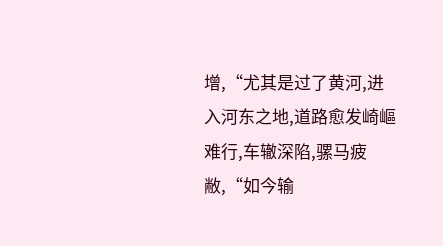增,“尤其是过了黄河,进入河东之地,道路愈发崎嶇难行,车辙深陷,骡马疲敝,“如今输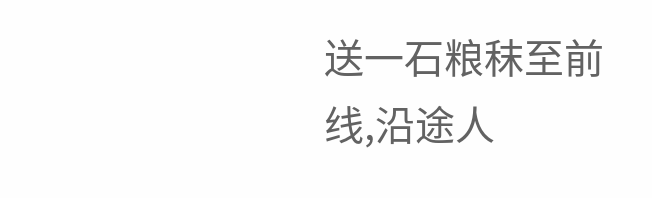送一石粮秣至前线,沿途人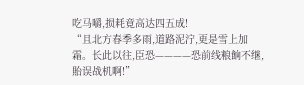吃马嚼,损耗竟高达四五成!
“且北方春季多雨,道路泥泞,更是雪上加霜。长此以往,臣恐————恐前线粮餉不继,貽误战机啊!”